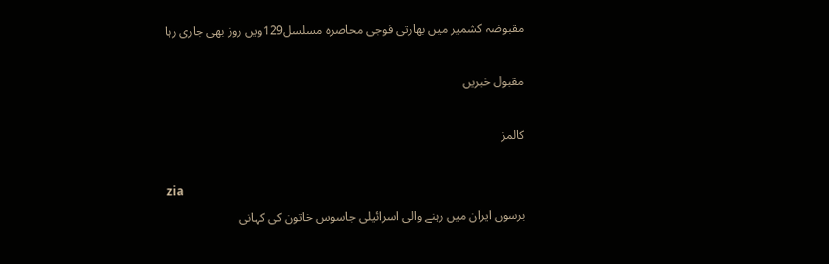مقبوضہ کشمیر میں بھارتی فوجی محاصرہ مسلسل129ویں روز بھی جاری رہا

مقبول خبریں

کالمز

zia
برسوں ایران میں رہنے والی اسرائیلی جاسوس خاتون کی کہانی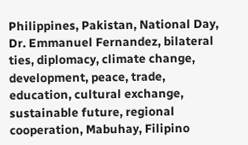Philippines, Pakistan, National Day, Dr. Emmanuel Fernandez, bilateral ties, diplomacy, climate change, development, peace, trade, education, cultural exchange, sustainable future, regional cooperation, Mabuhay, Filipino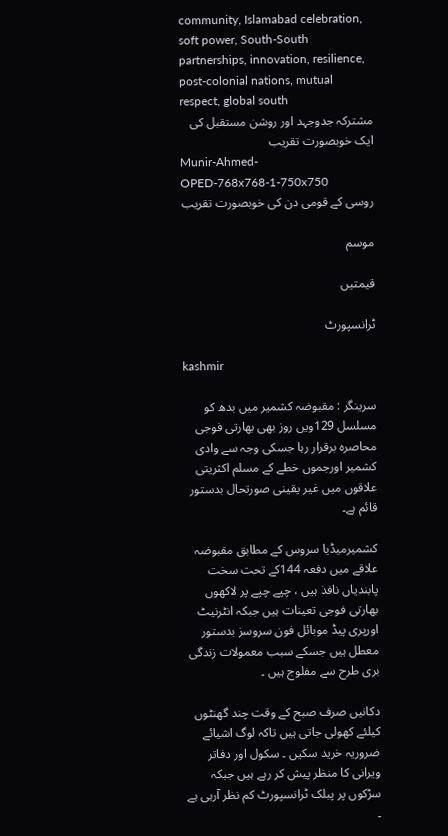community, Islamabad celebration, soft power, South-South partnerships, innovation, resilience, post-colonial nations, mutual respect, global south
مشترکہ جدوجہد اور روشن مستقبل کی ایک خوبصورت تقریب
Munir-Ahmed-OPED-768x768-1-750x750
روسی کے قومی دن کی خوبصورت تقریب

موسم

قیمتیں

ٹرانسپورٹ

kashmir

سرینگر : مقبوضہ کشمیر میں بدھ کو مسلسل 129ویں روز بھی بھارتی فوجی محاصرہ برقرار رہا جسکی وجہ سے وادی کشمیر اورجموں خطے کے مسلم اکثریتی علاقوں میں غیر یقینی صورتحال بدستور قائم ہے۔

کشمیرمیڈیا سروس کے مطابق مقبوضہ علاقے میں دفعہ 144کے تحت سخت پابندیاں نافذ ہیں ، چپے چپے پر لاکھوں بھارتی فوجی تعینات ہیں جبکہ انٹرنیٹ اورپری پیڈ موبائل فون سروسز بدستور معطل ہیں جسکے سبب معمولات زندگی بری طرح سے مفلوج ہیں ۔

دکانیں صرف صبح کے وقت چند گھنٹوں کیلئے کھولی جاتی ہیں تاکہ لوگ اشیائے ضروریہ خرید سکیں ۔ سکول اور دفاتر ویرانی کا منظر پیش کر رہے ہیں جبکہ سڑکوں پر پبلک ٹرانسپورٹ کم نظر آرہی ہے ۔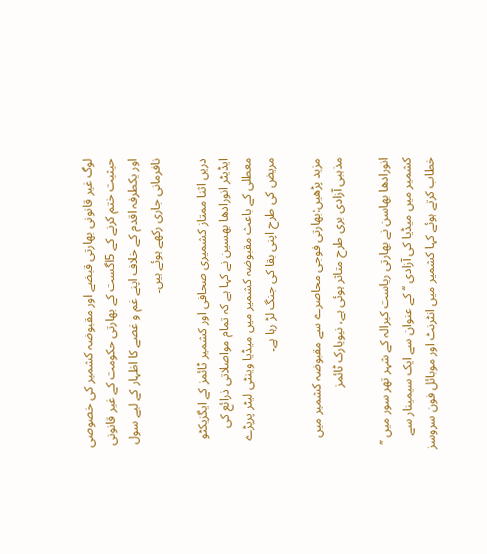لوگ غیر قانونی بھارتی قبضے اور مقبوضہ کشمیر کی خصوصی حیثیت ختم کرنے کے 5اگست کے بھارتی حکومت کے غیر قانونی اور یکطرفہ اقدم کے خلاف اپنے غم و غصے کا اظہار کے لیے سول نافرمانی جاری رکھے ہوئے ہیں۔

دریں اثنا ممتاز کشمیری صحافی اور کشمیر ٹائمز کے ایگزیکٹو ایڈیٹر انورادھا بھسین نے کہا ہے کہ تمام مواصلاتی ذرائع کی معطلی کے باعث مقبوضہ کشمیر میں میڈیا وینٹی لیٹر پرپڑے مریض کی طرح اپنی بقا کی جنگ لڑ رہا ہے۔

مزید پڑھیں:بھارتی فوجی محاصرے سے مقبوضہ کشمیر میں مذہبی آزادی بری طرح متاثر ہوئی ہے، نیویارک ٹائمز

انورادھا بھاسن نے بھارتی ریاست کیرالہ کے شہر تھر سور میں ’’ کشمیر میں میڈیا کی آزادی ‘‘ کے عنوان سے ایک سیمینار سے خطاب کرتے ہوئے کہا کشمیر میں انٹرنٹ اور موبائل فون سروسز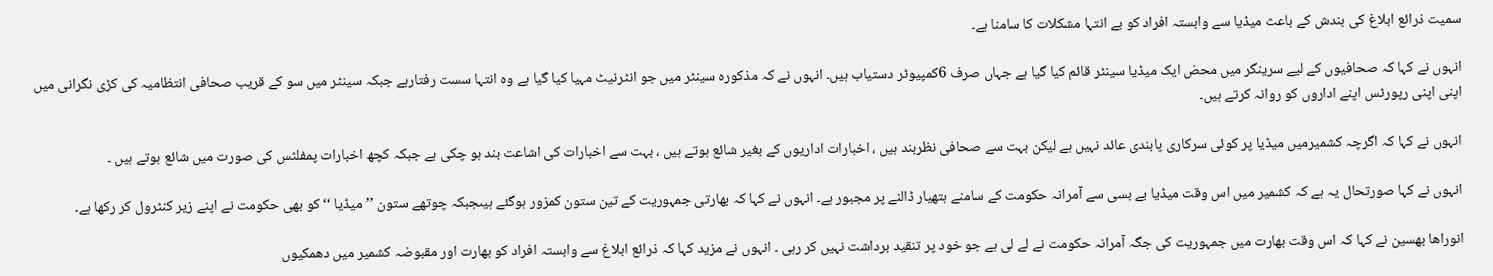سمیت ذرائع ابلاغ کی بندش کے باعث میڈیا سے وابستہ افراد کو بے انتہا مشکلات کا سامنا ہے۔

انہوں نے کہا کہ صحافیوں کے لیے سرینگر میں محض ایک میڈیا سینٹر قائم کیا گیا ہے جہاں صرف 6کمپیوٹر دستیاب ہیں۔ انہوں نے کہ مذکورہ سینٹر میں جو انٹرنیٹ مہیا کیا گیا ہے وہ انتہا سست رفتارہے جبکہ سینٹر میں سو کے قریب صحافی انتظامیہ کی کڑی نگرانی میں اپنی اپنی رپورٹس اپنے اداروں کو روانہ کرتے ہیں۔

انہوں نے کہا کہ اگرچہ کشمیرمیں میڈیا پر کوئی سرکاری پابندی عائد نہیں ہے لیکن بہت سے صحافی نظربند ہیں ، اخبارات اداریوں کے بغیر شائع ہوتے ہیں ، بہت سے اخبارات کی اشاعت بند ہو چکی ہے جبکہ کچھ اخبارات پمفلٹس کی صورت میں شائع ہوتے ہیں ۔

انہوں نے کہا صورتحال یہ ہے کہ کشمیر میں اس وقت میڈیا بے بسی سے آمرانہ حکومت کے سامنے ہتھیار ڈالنے پر مجبور ہے۔ انہوں نے کہا کہ بھارتی جمہوریت کے تین ستون کمزور ہوگئے ہیںجبکہ چوتھے ستون ’’ میڈیا ‘‘ کو بھی حکومت نے اپنے زیر کنٹرول کر رکھا ہے۔

انوراھا بھسین نے کہا کہ اس وقت بھارت میں جمہوریت کی جگہ آمرانہ حکومت نے لے لی ہے جو خود پر تنقید برداشت نہیں کر رہی ۔ انہوں نے مزید کہا کہ ذرائع ابلاغ سے وابستہ افراد کو بھارت اور مقبوضہ کشمیر میں دھمکیوں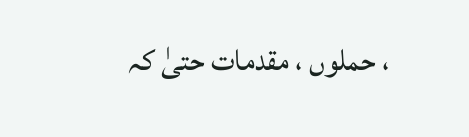، حملوں ، مقدمات حتیٰ کہ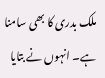ملک بدری کا بھی سامنا ہے۔ انہوں نے بتایا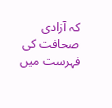کہ آزادی صحافت کی فہرست میں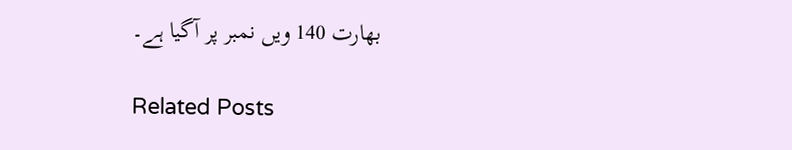بھارت 140 ویں نمبر پر آگیا ہے۔

Related Posts